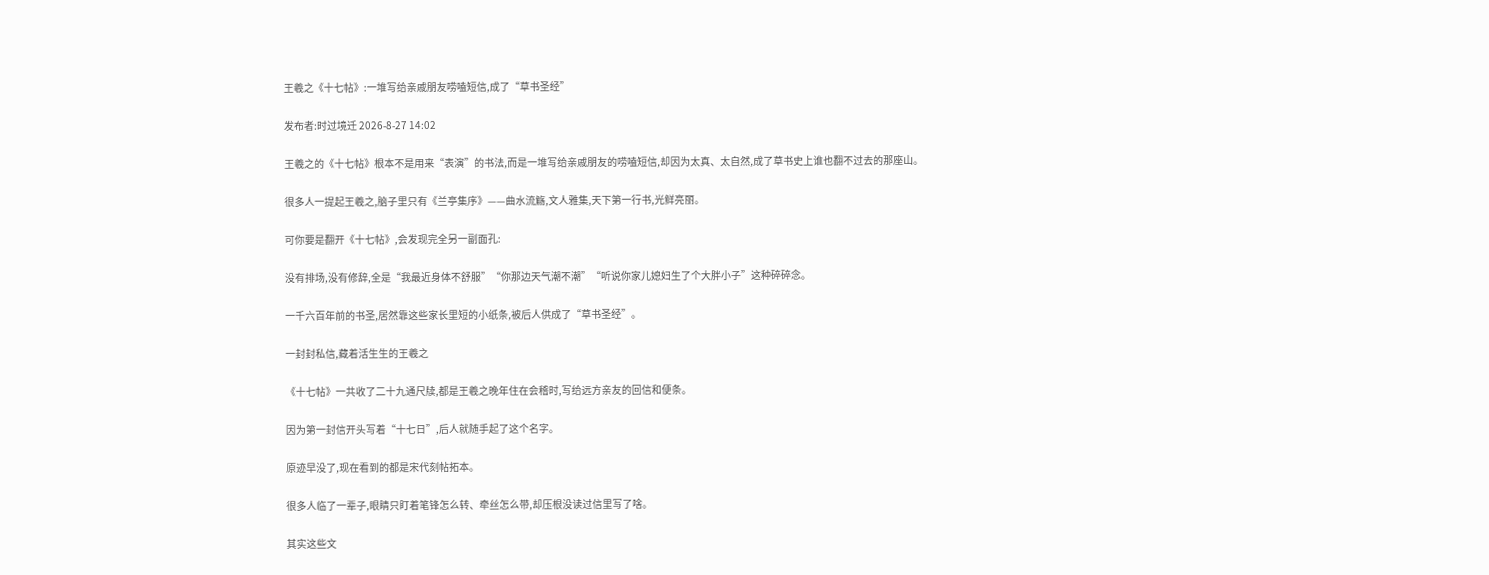王羲之《十七帖》:一堆写给亲戚朋友唠嗑短信,成了“草书圣经”

发布者:时过境迁 2026-8-27 14:02

王羲之的《十七帖》根本不是用来“表演”的书法,而是一堆写给亲戚朋友的唠嗑短信,却因为太真、太自然,成了草书史上谁也翻不过去的那座山。

很多人一提起王羲之,脑子里只有《兰亭集序》——曲水流觞,文人雅集,天下第一行书,光鲜亮丽。

可你要是翻开《十七帖》,会发现完全另一副面孔:

没有排场,没有修辞,全是“我最近身体不舒服”“你那边天气潮不潮”“听说你家儿媳妇生了个大胖小子”这种碎碎念。

一千六百年前的书圣,居然靠这些家长里短的小纸条,被后人供成了“草书圣经”。

一封封私信,藏着活生生的王羲之

《十七帖》一共收了二十九通尺牍,都是王羲之晚年住在会稽时,写给远方亲友的回信和便条。

因为第一封信开头写着“十七日”,后人就随手起了这个名字。

原迹早没了,现在看到的都是宋代刻帖拓本。

很多人临了一辈子,眼睛只盯着笔锋怎么转、牵丝怎么带,却压根没读过信里写了啥。

其实这些文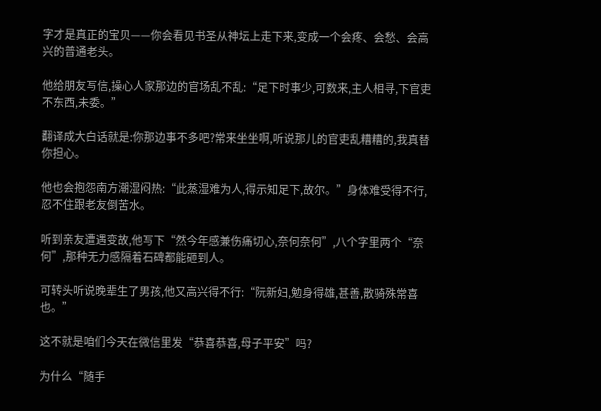字才是真正的宝贝——你会看见书圣从神坛上走下来,变成一个会疼、会愁、会高兴的普通老头。

他给朋友写信,操心人家那边的官场乱不乱:“足下时事少,可数来,主人相寻,下官吏不东西,未委。”

翻译成大白话就是:你那边事不多吧?常来坐坐啊,听说那儿的官吏乱糟糟的,我真替你担心。

他也会抱怨南方潮湿闷热:“此蒸湿难为人,得示知足下,故尔。”身体难受得不行,忍不住跟老友倒苦水。

听到亲友遭遇变故,他写下“然今年感兼伤痛切心,奈何奈何”,八个字里两个“奈何”,那种无力感隔着石碑都能砸到人。

可转头听说晚辈生了男孩,他又高兴得不行:“阮新妇,勉身得雄,甚善,散骑殊常喜也。”

这不就是咱们今天在微信里发“恭喜恭喜,母子平安”吗?

为什么“随手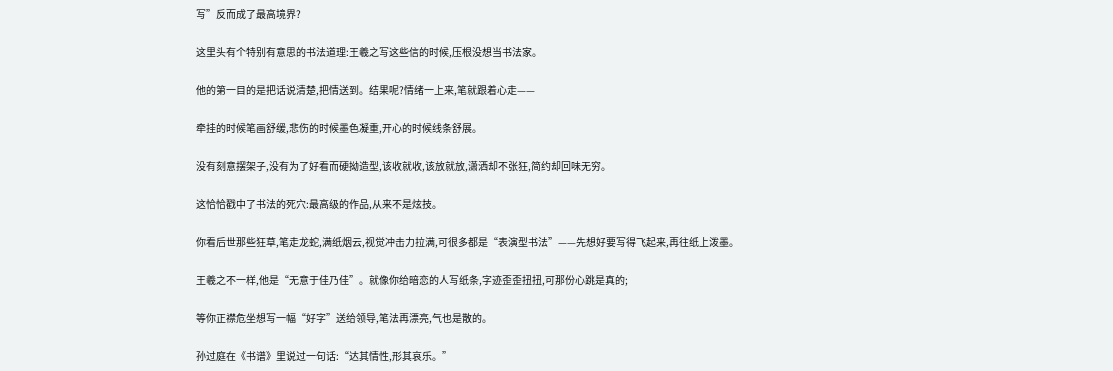写”反而成了最高境界?

这里头有个特别有意思的书法道理:王羲之写这些信的时候,压根没想当书法家。

他的第一目的是把话说清楚,把情送到。结果呢?情绪一上来,笔就跟着心走——

牵挂的时候笔画舒缓,悲伤的时候墨色凝重,开心的时候线条舒展。

没有刻意摆架子,没有为了好看而硬拗造型,该收就收,该放就放,潇洒却不张狂,简约却回味无穷。

这恰恰戳中了书法的死穴:最高级的作品,从来不是炫技。

你看后世那些狂草,笔走龙蛇,满纸烟云,视觉冲击力拉满,可很多都是“表演型书法”——先想好要写得飞起来,再往纸上泼墨。

王羲之不一样,他是“无意于佳乃佳”。就像你给暗恋的人写纸条,字迹歪歪扭扭,可那份心跳是真的;

等你正襟危坐想写一幅“好字”送给领导,笔法再漂亮,气也是散的。

孙过庭在《书谱》里说过一句话:“达其情性,形其哀乐。”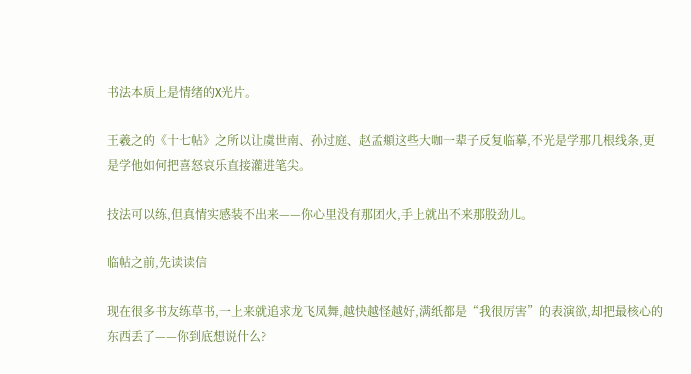书法本质上是情绪的X光片。

王羲之的《十七帖》之所以让虞世南、孙过庭、赵孟頫这些大咖一辈子反复临摹,不光是学那几根线条,更是学他如何把喜怒哀乐直接灌进笔尖。

技法可以练,但真情实感装不出来——你心里没有那团火,手上就出不来那股劲儿。

临帖之前,先读读信

现在很多书友练草书,一上来就追求龙飞凤舞,越快越怪越好,满纸都是“我很厉害”的表演欲,却把最核心的东西丢了——你到底想说什么?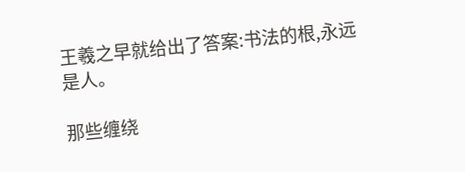王羲之早就给出了答案:书法的根,永远是人。

那些缠绕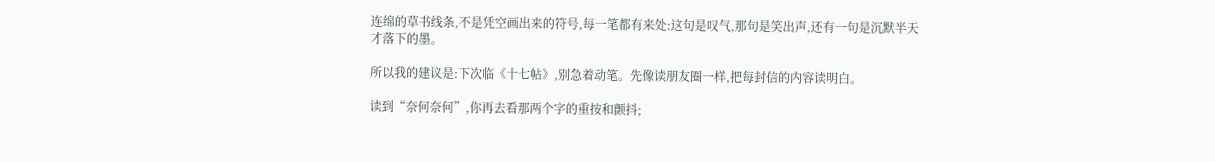连绵的草书线条,不是凭空画出来的符号,每一笔都有来处:这句是叹气,那句是笑出声,还有一句是沉默半天才落下的墨。

所以我的建议是:下次临《十七帖》,别急着动笔。先像读朋友圈一样,把每封信的内容读明白。

读到“奈何奈何”,你再去看那两个字的重按和颤抖;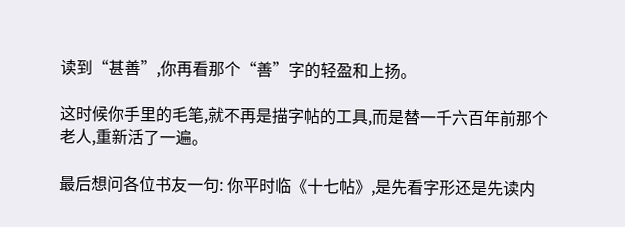读到“甚善”,你再看那个“善”字的轻盈和上扬。

这时候你手里的毛笔,就不再是描字帖的工具,而是替一千六百年前那个老人,重新活了一遍。

最后想问各位书友一句: 你平时临《十七帖》,是先看字形还是先读内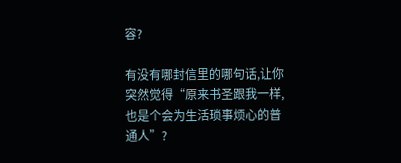容?

有没有哪封信里的哪句话,让你突然觉得“原来书圣跟我一样,也是个会为生活琐事烦心的普通人”?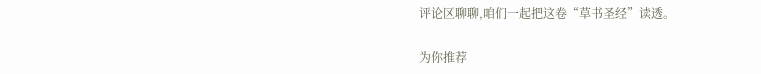评论区聊聊,咱们一起把这卷“草书圣经”读透。

为你推荐